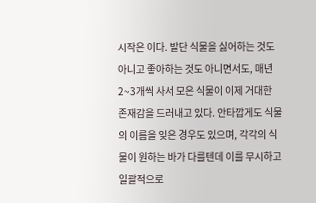시작은 이다. 발단 식물을 싫어하는 것도 아니고 좋아하는 것도 아니면서도, 매년 2~3개씩 사서 모은 식물이 이제 거대한 존재감을 드러내고 있다. 안타깝게도 식물의 이름을 잊은 경우도 있으며, 각각의 식물이 원하는 바가 다를텐데 이를 무시하고 일괄적으로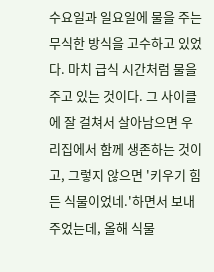수요일과 일요일에 물을 주는 무식한 방식을 고수하고 있었다. 마치 급식 시간처럼 물을 주고 있는 것이다. 그 사이클에 잘 걸쳐서 살아남으면 우리집에서 함께 생존하는 것이고, 그렇지 않으면 '키우기 힘든 식물이었네.'하면서 보내주었는데, 올해 식물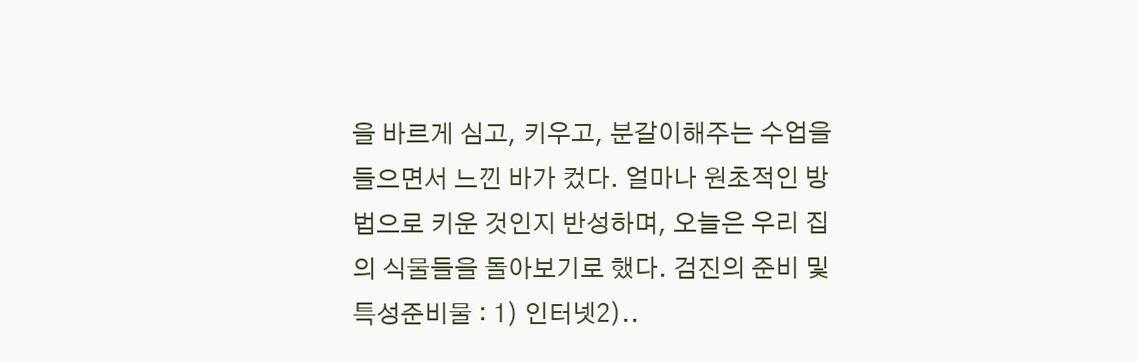을 바르게 심고, 키우고, 분갈이해주는 수업을 들으면서 느낀 바가 컸다. 얼마나 원초적인 방법으로 키운 것인지 반성하며, 오늘은 우리 집의 식물들을 돌아보기로 했다. 검진의 준비 및 특성준비물 : 1) 인터넷2)..